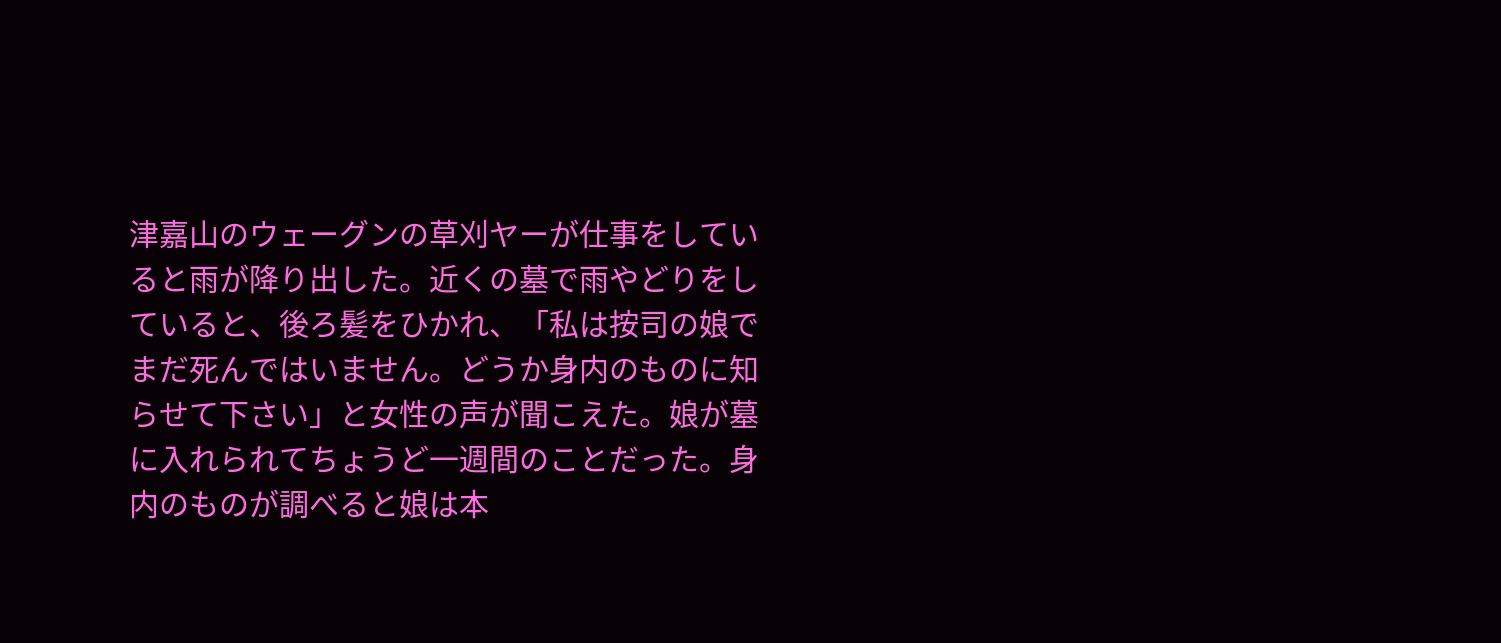津嘉山のウェーグンの草刈ヤーが仕事をしていると雨が降り出した。近くの墓で雨やどりをしていると、後ろ髪をひかれ、「私は按司の娘でまだ死んではいません。どうか身内のものに知らせて下さい」と女性の声が聞こえた。娘が墓に入れられてちょうど一週間のことだった。身内のものが調べると娘は本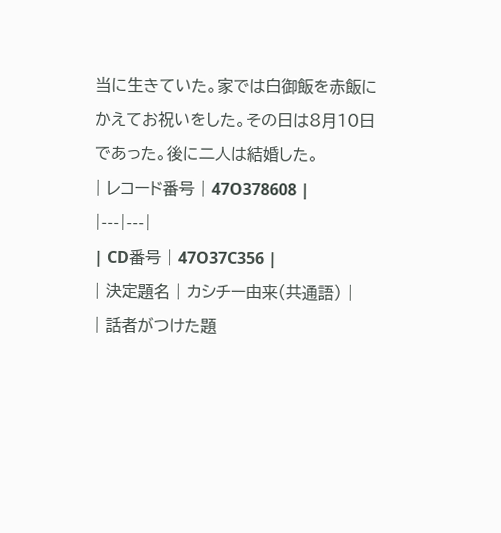当に生きていた。家では白御飯を赤飯にかえてお祝いをした。その日は8月10日であった。後に二人は結婚した。
| レコード番号 | 47O378608 |
|---|---|
| CD番号 | 47O37C356 |
| 決定題名 | カシチー由来(共通語) |
| 話者がつけた題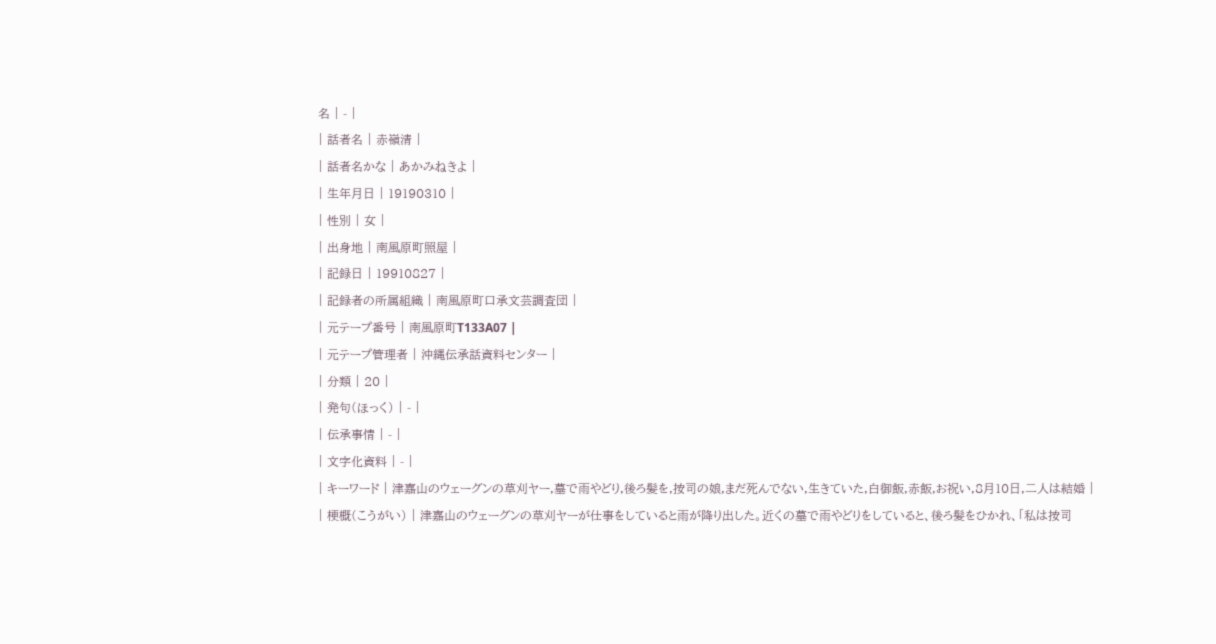名 | - |
| 話者名 | 赤嶺清 |
| 話者名かな | あかみねきよ |
| 生年月日 | 19190310 |
| 性別 | 女 |
| 出身地 | 南風原町照屋 |
| 記録日 | 19910827 |
| 記録者の所属組織 | 南風原町口承文芸調査団 |
| 元テープ番号 | 南風原町T133A07 |
| 元テープ管理者 | 沖縄伝承話資料センター |
| 分類 | 20 |
| 発句(ほっく) | - |
| 伝承事情 | - |
| 文字化資料 | - |
| キーワード | 津嘉山のウェーグンの草刈ヤー,墓で雨やどり,後ろ髪を,按司の娘,まだ死んでない,生きていた,白御飯,赤飯,お祝い,8月10日,二人は結婚 |
| 梗概(こうがい) | 津嘉山のウェーグンの草刈ヤーが仕事をしていると雨が降り出した。近くの墓で雨やどりをしていると、後ろ髪をひかれ、「私は按司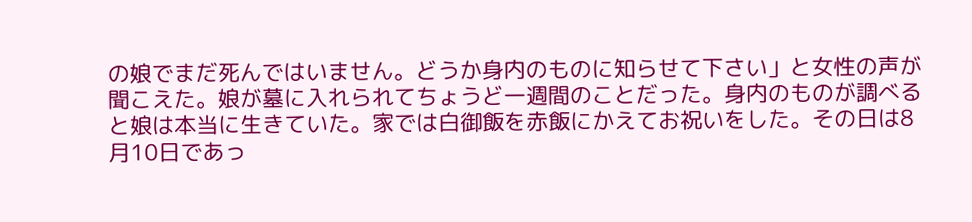の娘でまだ死んではいません。どうか身内のものに知らせて下さい」と女性の声が聞こえた。娘が墓に入れられてちょうど一週間のことだった。身内のものが調べると娘は本当に生きていた。家では白御飯を赤飯にかえてお祝いをした。その日は8月10日であっ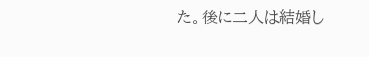た。後に二人は結婚し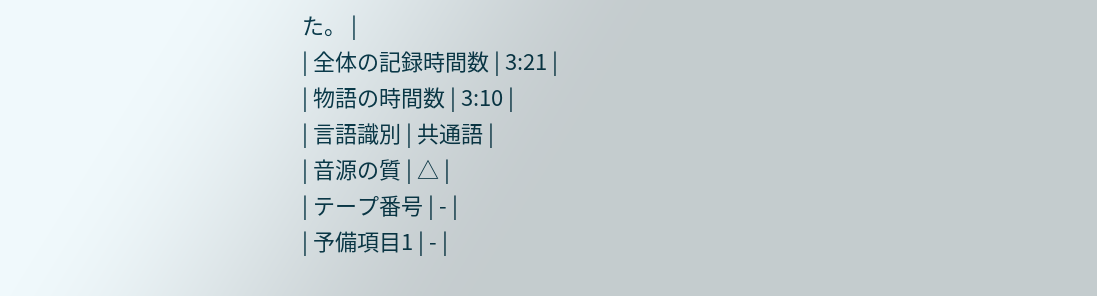た。 |
| 全体の記録時間数 | 3:21 |
| 物語の時間数 | 3:10 |
| 言語識別 | 共通語 |
| 音源の質 | △ |
| テープ番号 | - |
| 予備項目1 | - |